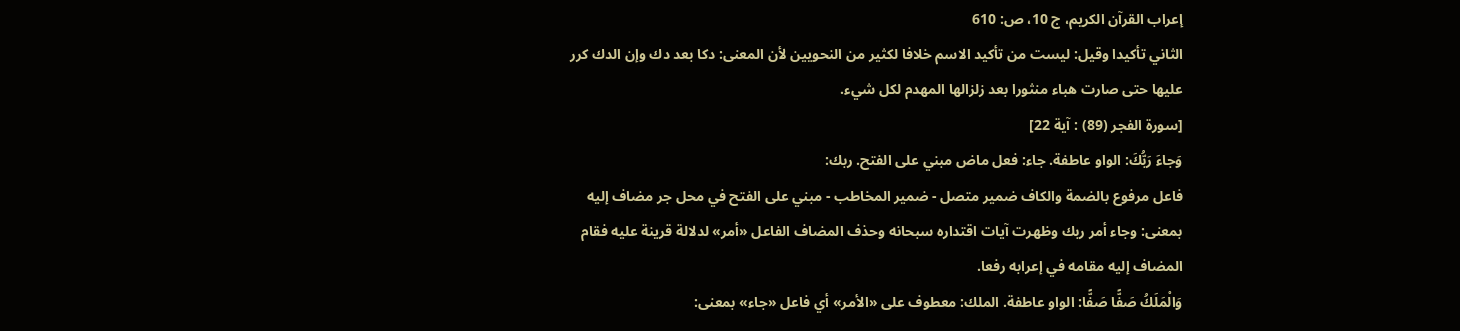إعراب القرآن الكريم، ج 10، ص: 610
الثاني تأكيدا وقيل: ليست من تأكيد الاسم خلافا لكثير من النحويين لأن المعنى: دكا بعد دك وإن الدك كرر عليها حتى صارت هباء منثورا بعد زلزالها المهدم لكل شيء.
[سورة الفجر (89) : آية 22]
وَجاءَ رَبُّكَ: الواو عاطفة. جاء: فعل ماض مبني على الفتح. ربك:
فاعل مرفوع بالضمة والكاف ضمير متصل - ضمير المخاطب - مبني على الفتح في محل جر مضاف إليه بمعنى: وجاء أمر ربك وظهرت آيات اقتداره سبحانه وحذف المضاف الفاعل «أمر» لدلالة قرينة عليه فقام المضاف إليه مقامه في إعرابه رفعا.
وَالْمَلَكُ صَفًّا صَفًّا: الواو عاطفة. الملك: معطوف على «الأمر» أي فاعل «جاء» بمعنى: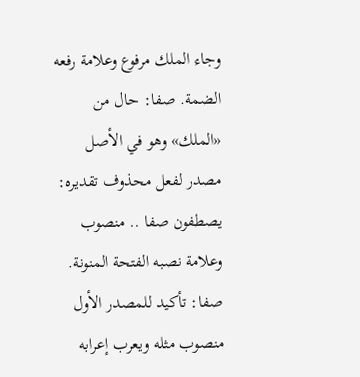وجاء الملك مرفوع وعلامة رفعه الضمة. صفا: حال من «الملك» وهو في الأصل مصدر لفعل محذوف تقديره: يصطفون صفا .. منصوب وعلامة نصبه الفتحة المنونة. صفا: تأكيد للمصدر الأول منصوب مثله ويعرب إعرابه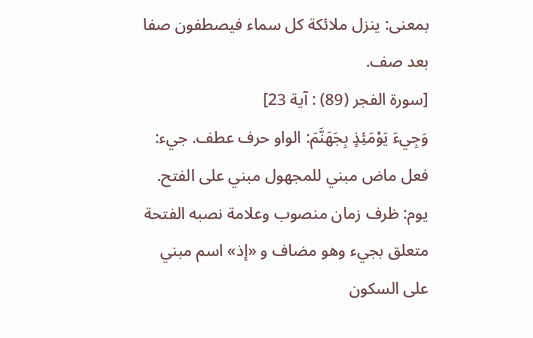بمعنى: ينزل ملائكة كل سماء فيصطفون صفا بعد صف.
[سورة الفجر (89) : آية 23]
وَجِيءَ يَوْمَئِذٍ بِجَهَنَّمَ: الواو حرف عطف. جيء: فعل ماض مبني للمجهول مبني على الفتح. يوم: ظرف زمان منصوب وعلامة نصبه الفتحة متعلق بجيء وهو مضاف و «إذ» اسم مبني على السكون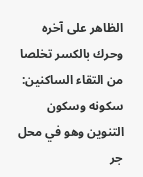الظاهر على آخره وحرك بالكسر تخلصا من التقاء الساكنين: سكونه وسكون التنوين وهو في محل جر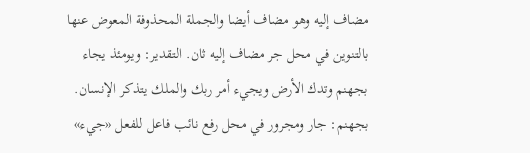مضاف إليه وهو مضاف أيضا والجملة المحذوفة المعوض عنها بالتنوين في محل جر مضاف إليه ثان. التقدير: ويومئذ يجاء بجهنم وتدك الأرض ويجيء أمر ربك والملك يتذكر الإنسان. بجهنم: جار ومجرور في محل رفع نائب فاعل للفعل «جيء»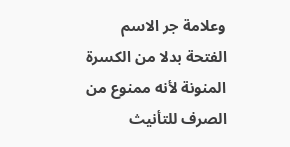وعلامة جر الاسم الفتحة بدلا من الكسرة المنونة لأنه ممنوع من الصرف للتأنيث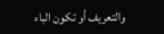والتعريف أو تكون الباء